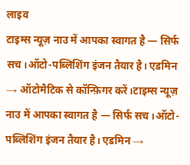लाइव
टाइम्स न्यूज़ नाउ में आपका स्वागत है — सिर्फ सच।ऑटो-पब्लिशिंग इंजन तैयार है। एडमिन → ऑटोमैटिक से कॉन्फ़िगर करें।टाइम्स न्यूज़ नाउ में आपका स्वागत है — सिर्फ सच।ऑटो-पब्लिशिंग इंजन तैयार है। एडमिन →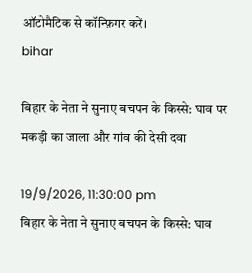ऑटोमैटिक से कॉन्फ़िगर करें।
bihar

बिहार के नेता ने सुनाए बचपन के किस्से: घाव पर मकड़ी का जाला और गांव की देसी दवा

19/9/2026, 11:30:00 pm
बिहार के नेता ने सुनाए बचपन के किस्से: घाव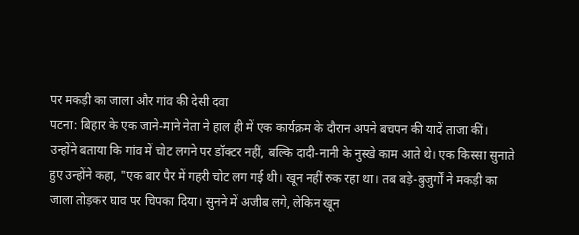पर मकड़ी का जाला और गांव की देसी दवा
पटना: बिहार के एक जाने-माने नेता ने हाल ही में एक कार्यक्रम के दौरान अपने बचपन की यादें ताजा कीं। उन्होंने बताया कि गांव में चोट लगने पर डॉक्टर नहीं, बल्कि दादी-नानी के नुस्खे काम आते थे। एक किस्सा सुनाते हुए उन्होंने कहा, "एक बार पैर में गहरी चोट लग गई थी। खून नहीं रुक रहा था। तब बड़े-बुजुर्गों ने मकड़ी का जाला तोड़कर घाव पर चिपका दिया। सुनने में अजीब लगे, लेकिन खून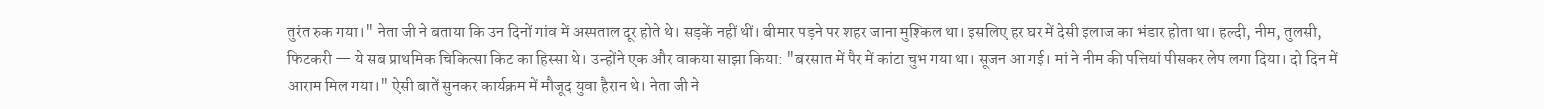तुरंत रुक गया।" नेता जी ने बताया कि उन दिनों गांव में अस्पताल दूर होते थे। सड़कें नहीं थीं। बीमार पड़ने पर शहर जाना मुश्किल था। इसलिए हर घर में देसी इलाज का भंडार होता था। हल्दी, नीम, तुलसी, फिटकरी — ये सब प्राथमिक चिकित्सा किट का हिस्सा थे। उन्होंने एक और वाकया साझा किया: "बरसात में पैर में कांटा चुभ गया था। सूजन आ गई। मां ने नीम की पत्तियां पीसकर लेप लगा दिया। दो दिन में आराम मिल गया।" ऐसी बातें सुनकर कार्यक्रम में मौजूद युवा हैरान थे। नेता जी ने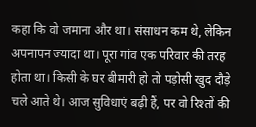कहा कि वो जमाना और था। संसाधन कम थे, लेकिन अपनापन ज्यादा था। पूरा गांव एक परिवार की तरह होता था। किसी के घर बीमारी हो तो पड़ोसी खुद दौड़े चले आते थे। आज सुविधाएं बढ़ी हैं, पर वो रिश्तों की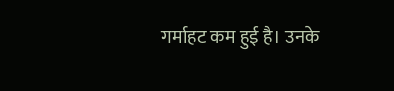गर्माहट कम हुई है। उनके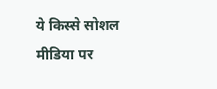ये किस्से सोशल मीडिया पर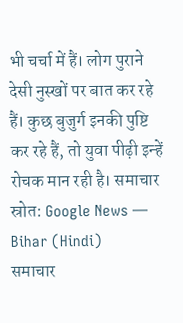भी चर्चा में हैं। लोग पुराने देसी नुस्खों पर बात कर रहे हैं। कुछ बुजुर्ग इनकी पुष्टि कर रहे हैं, तो युवा पीढ़ी इन्हें रोचक मान रही है। समाचार स्रोत: Google News — Bihar (Hindi)
समाचार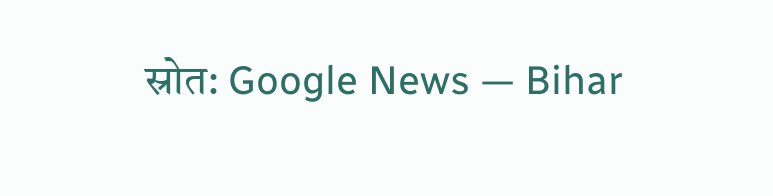स्रोत: Google News — Bihar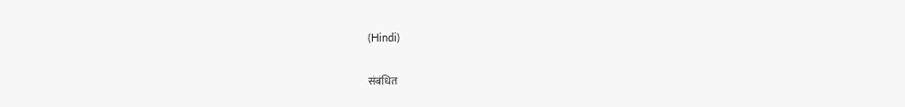(Hindi)

संबंधित